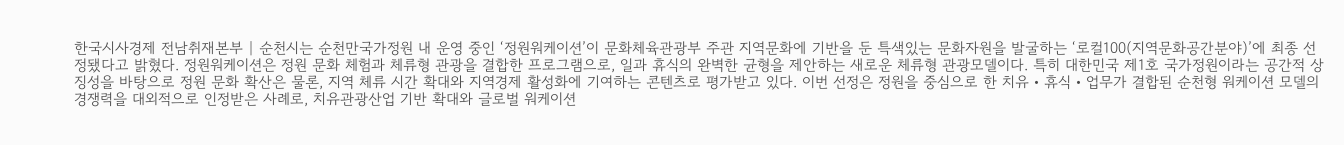한국시사경제 전남취재본부 | 순천시는 순천만국가정원 내 운영 중인 ‘정원워케이션’이 문화체육관광부 주관 지역문화에 기반을 둔 특색있는 문화자원을 발굴하는 ‘로컬100(지역문화공간분야)’에 최종 선정됐다고 밝혔다. 정원워케이션은 정원 문화 체험과 체류형 관광을 결합한 프로그램으로, 일과 휴식의 완벽한 균형을 제안하는 새로운 체류형 관광모델이다. 특히 대한민국 제1호 국가정원이라는 공간적 상징성을 바탕으로 정원 문화 확산은 물론, 지역 체류 시간 확대와 지역경제 활성화에 기여하는 콘텐츠로 평가받고 있다. 이번 선정은 정원을 중심으로 한 치유・휴식・업무가 결합된 순천형 워케이션 모델의 경쟁력을 대외적으로 인정받은 사례로, 치유관광산업 기반 확대와 글로벌 워케이션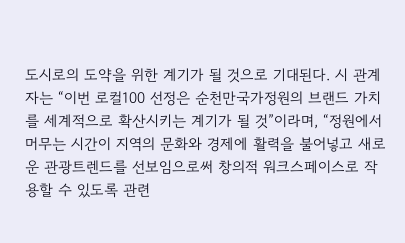도시로의 도약을 위한 계기가 될 것으로 기대된다. 시 관계자는 “이번 로컬100 선정은 순천만국가정원의 브랜드 가치를 세계적으로 확산시키는 계기가 될 것”이라며, “정원에서 머무는 시간이 지역의 문화와 경제에 활력을 불어넣고 새로운 관광트렌드를 선보임으로써 창의적 워크스페이스로 작용할 수 있도록 관련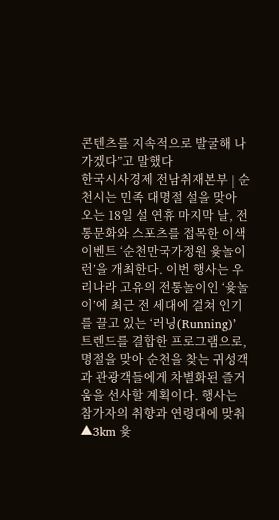콘텐츠를 지속적으로 발굴해 나가겠다”고 말했다
한국시사경제 전남취재본부 | 순천시는 민족 대명절 설을 맞아 오는 18일 설 연휴 마지막 날, 전통문화와 스포츠를 접목한 이색 이벤트 ‘순천만국가정원 윷놀이 런’을 개최한다. 이번 행사는 우리나라 고유의 전통놀이인 ‘윷놀이’에 최근 전 세대에 걸쳐 인기를 끌고 있는 ‘러닝(Running)’ 트렌드를 결합한 프로그램으로, 명절을 맞아 순천을 찾는 귀성객과 관광객들에게 차별화된 즐거움을 선사할 계획이다. 행사는 참가자의 취향과 연령대에 맞춰 ▲3km 윷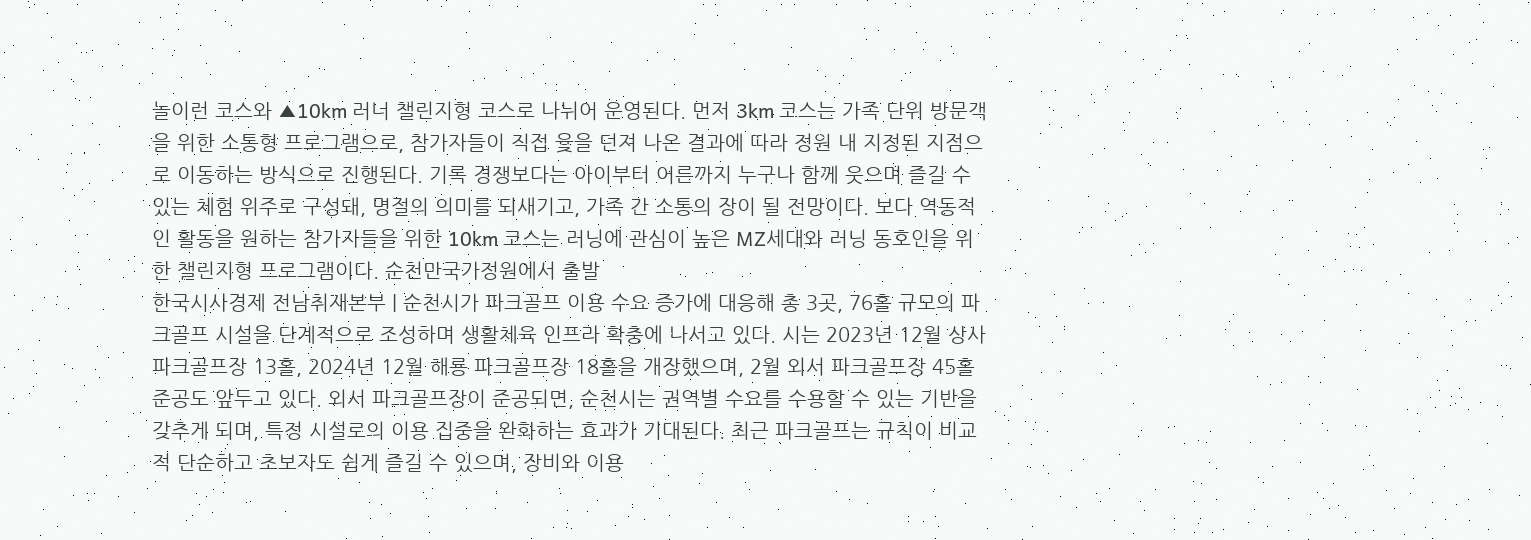놀이런 코스와 ▲10km 러너 챌린지형 코스로 나뉘어 운영된다. 먼저 3km 코스는 가족 단위 방문객을 위한 소통형 프로그램으로, 참가자들이 직접 윷을 던져 나온 결과에 따라 정원 내 지정된 지점으로 이동하는 방식으로 진행된다. 기록 경쟁보다는 아이부터 어른까지 누구나 함께 웃으며 즐길 수 있는 체험 위주로 구성돼, 명절의 의미를 되새기고, 가족 간 소통의 장이 될 전망이다. 보다 역동적인 활동을 원하는 참가자들을 위한 10km 코스는 러닝에 관심이 높은 MZ세대와 러닝 동호인을 위한 챌린지형 프로그램이다. 순천만국가정원에서 출발
한국시사경제 전남취재본부 | 순천시가 파크골프 이용 수요 증가에 대응해 총 3곳, 76홀 규모의 파크골프 시설을 단계적으로 조성하며 생활체육 인프라 확충에 나서고 있다. 시는 2023년 12월 상사 파크골프장 13홀, 2024년 12월 해룡 파크골프장 18홀을 개장했으며, 2월 외서 파크골프장 45홀 준공도 앞두고 있다. 외서 파크골프장이 준공되면, 순천시는 권역별 수요를 수용할 수 있는 기반을 갖추게 되며, 특정 시설로의 이용 집중을 완화하는 효과가 기대된다. 최근 파크골프는 규칙이 비교적 단순하고 초보자도 쉽게 즐길 수 있으며, 장비와 이용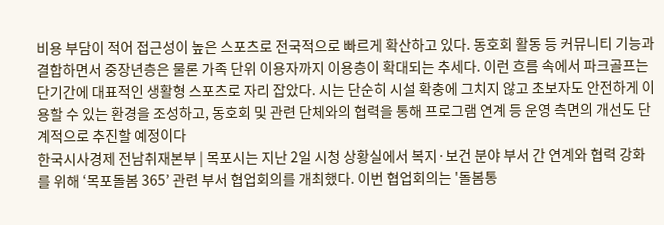비용 부담이 적어 접근성이 높은 스포츠로 전국적으로 빠르게 확산하고 있다. 동호회 활동 등 커뮤니티 기능과 결합하면서 중장년층은 물론 가족 단위 이용자까지 이용층이 확대되는 추세다. 이런 흐름 속에서 파크골프는 단기간에 대표적인 생활형 스포츠로 자리 잡았다. 시는 단순히 시설 확충에 그치지 않고 초보자도 안전하게 이용할 수 있는 환경을 조성하고, 동호회 및 관련 단체와의 협력을 통해 프로그램 연계 등 운영 측면의 개선도 단계적으로 추진할 예정이다
한국시사경제 전남취재본부 | 목포시는 지난 2일 시청 상황실에서 복지·보건 분야 부서 간 연계와 협력 강화를 위해 ‘목포돌봄 365’ 관련 부서 협업회의를 개최했다. 이번 협업회의는 '돌봄통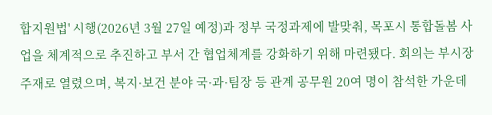합지원법' 시행(2026년 3월 27일 예정)과 정부 국정과제에 발맞춰, 목포시 통합돌봄 사업을 체계적으로 추진하고 부서 간 협업체계를 강화하기 위해 마련됐다. 회의는 부시장 주재로 열렸으며, 복지·보건 분야 국·과·팀장 등 관계 공무원 20여 명이 참석한 가운데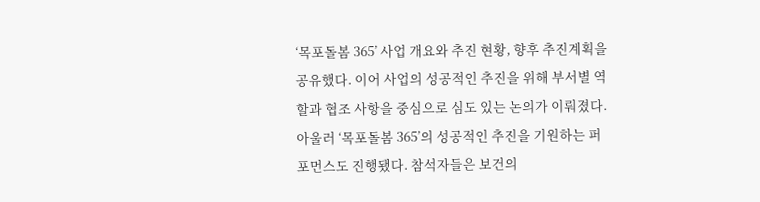‘목포돌봄 365’ 사업 개요와 추진 현황, 향후 추진계획을 공유했다. 이어 사업의 성공적인 추진을 위해 부서별 역할과 협조 사항을 중심으로 심도 있는 논의가 이뤄졌다. 아울러 ‘목포돌봄 365’의 성공적인 추진을 기원하는 퍼포먼스도 진행됐다. 참석자들은 보건의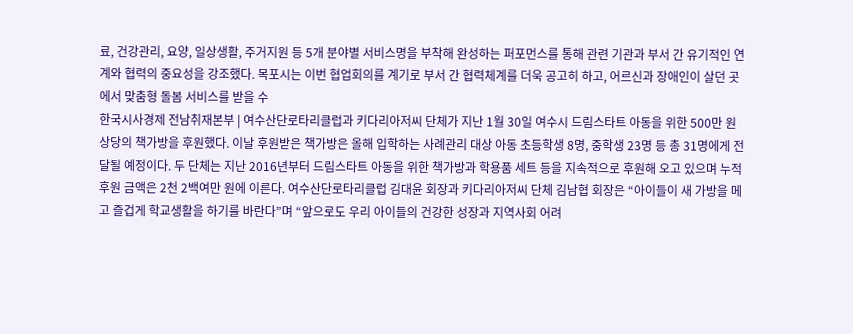료, 건강관리, 요양, 일상생활, 주거지원 등 5개 분야별 서비스명을 부착해 완성하는 퍼포먼스를 통해 관련 기관과 부서 간 유기적인 연계와 협력의 중요성을 강조했다. 목포시는 이번 협업회의를 계기로 부서 간 협력체계를 더욱 공고히 하고, 어르신과 장애인이 살던 곳에서 맞춤형 돌봄 서비스를 받을 수
한국시사경제 전남취재본부 | 여수산단로타리클럽과 키다리아저씨 단체가 지난 1월 30일 여수시 드림스타트 아동을 위한 500만 원 상당의 책가방을 후원했다. 이날 후원받은 책가방은 올해 입학하는 사례관리 대상 아동 초등학생 8명, 중학생 23명 등 총 31명에게 전달될 예정이다. 두 단체는 지난 2016년부터 드림스타트 아동을 위한 책가방과 학용품 세트 등을 지속적으로 후원해 오고 있으며 누적 후원 금액은 2천 2백여만 원에 이른다. 여수산단로타리클럽 김대윤 회장과 키다리아저씨 단체 김남협 회장은 “아이들이 새 가방을 메고 즐겁게 학교생활을 하기를 바란다”며 “앞으로도 우리 아이들의 건강한 성장과 지역사회 어려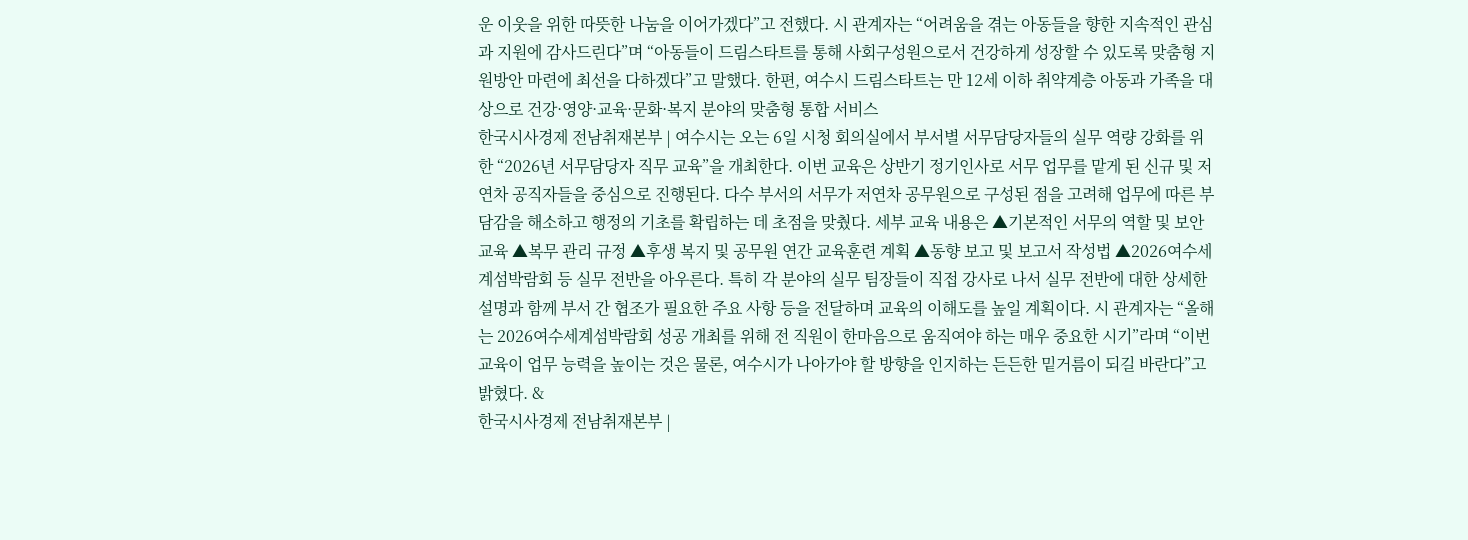운 이웃을 위한 따뜻한 나눔을 이어가겠다”고 전했다. 시 관계자는 “어려움을 겪는 아동들을 향한 지속적인 관심과 지원에 감사드린다”며 “아동들이 드림스타트를 통해 사회구성원으로서 건강하게 성장할 수 있도록 맞춤형 지원방안 마련에 최선을 다하겠다”고 말했다. 한편, 여수시 드림스타트는 만 12세 이하 취약계층 아동과 가족을 대상으로 건강·영양·교육·문화·복지 분야의 맞춤형 통합 서비스
한국시사경제 전남취재본부 | 여수시는 오는 6일 시청 회의실에서 부서별 서무담당자들의 실무 역량 강화를 위한 “2026년 서무담당자 직무 교육”을 개최한다. 이번 교육은 상반기 정기인사로 서무 업무를 맡게 된 신규 및 저연차 공직자들을 중심으로 진행된다. 다수 부서의 서무가 저연차 공무원으로 구성된 점을 고려해 업무에 따른 부담감을 해소하고 행정의 기초를 확립하는 데 초점을 맞췄다. 세부 교육 내용은 ▲기본적인 서무의 역할 및 보안 교육 ▲복무 관리 규정 ▲후생 복지 및 공무원 연간 교육훈련 계획 ▲동향 보고 및 보고서 작성법 ▲2026여수세계섬박람회 등 실무 전반을 아우른다. 특히 각 분야의 실무 팀장들이 직접 강사로 나서 실무 전반에 대한 상세한 설명과 함께 부서 간 협조가 필요한 주요 사항 등을 전달하며 교육의 이해도를 높일 계획이다. 시 관계자는 “올해는 2026여수세계섬박람회 성공 개최를 위해 전 직원이 한마음으로 움직여야 하는 매우 중요한 시기”라며 “이번 교육이 업무 능력을 높이는 것은 물론, 여수시가 나아가야 할 방향을 인지하는 든든한 밑거름이 되길 바란다”고 밝혔다. &
한국시사경제 전남취재본부 |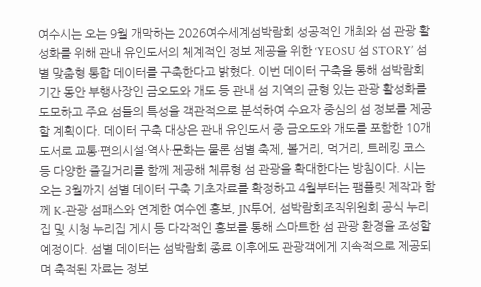여수시는 오는 9월 개막하는 2026여수세계섬박람회 성공적인 개최와 섬 관광 활성화를 위해 관내 유인도서의 체계적인 정보 제공을 위한 ‘YEOSU 섬 STORY’ 섬별 맞춤형 통합 데이터를 구축한다고 밝혔다. 이번 데이터 구축을 통해 섬박람회 기간 동안 부행사장인 금오도와 개도 등 관내 섬 지역의 균형 있는 관광 활성화를 도모하고 주요 섬들의 특성을 객관적으로 분석하여 수요자 중심의 섬 정보를 제공할 계획이다. 데이터 구축 대상은 관내 유인도서 중 금오도와 개도를 포함한 10개 도서로 교통·편의시설·역사·문화는 물론 섬별 축제, 볼거리, 먹거리, 트레킹 코스 등 다양한 즐길거리를 함께 제공해 체류형 섬 관광을 확대한다는 방침이다. 시는 오는 3월까지 섬별 데이터 구축 기초자료를 확정하고 4월부터는 팸플릿 제작과 함께 K-관광 섬패스와 연계한 여수엔 홍보, JN투어, 섬박람회조직위원회 공식 누리집 및 시청 누리집 게시 등 다각적인 홍보를 통해 스마트한 섬 관광 환경을 조성할 예정이다. 섬별 데이터는 섬박람회 종료 이후에도 관광객에게 지속적으로 제공되며 축적된 자료는 정보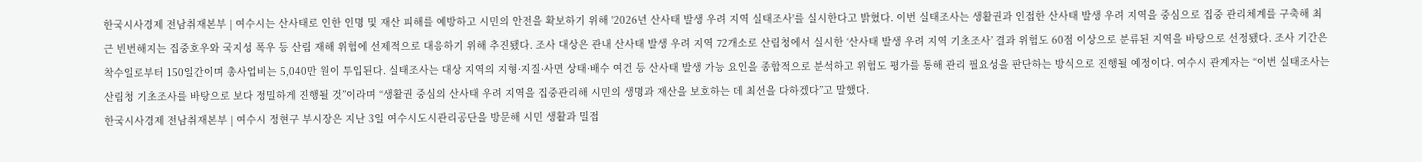한국시사경제 전남취재본부 | 여수시는 산사태로 인한 인명 및 재산 피해를 예방하고 시민의 안전을 확보하기 위해 '2026년 산사태 발생 우려 지역 실태조사'를 실시한다고 밝혔다. 이번 실태조사는 생활권과 인접한 산사태 발생 우려 지역을 중심으로 집중 관리체계를 구축해 최근 빈번해지는 집중호우와 국지성 폭우 등 산림 재해 위험에 선제적으로 대응하기 위해 추진됐다. 조사 대상은 관내 산사태 발생 우려 지역 72개소로 산림청에서 실시한 ‘산사태 발생 우려 지역 기초조사’ 결과 위험도 60점 이상으로 분류된 지역을 바탕으로 선정됐다. 조사 기간은 착수일로부터 150일간이며 총사업비는 5,040만 원이 투입된다. 실태조사는 대상 지역의 지형·지질·사면 상태·배수 여건 등 산사태 발생 가능 요인을 종합적으로 분석하고 위험도 평가를 통해 관리 필요성을 판단하는 방식으로 진행될 예정이다. 여수시 관계자는 “이번 실태조사는 산림청 기초조사를 바탕으로 보다 정밀하게 진행될 것”이라며 “생활권 중심의 산사태 우려 지역을 집중관리해 시민의 생명과 재산을 보호하는 데 최선을 다하겠다”고 말했다.
한국시사경제 전남취재본부 | 여수시 정현구 부시장은 지난 3일 여수시도시관리공단을 방문해 시민 생활과 밀접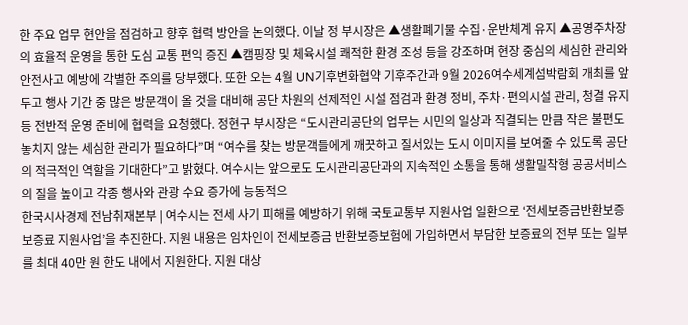한 주요 업무 현안을 점검하고 향후 협력 방안을 논의했다. 이날 정 부시장은 ▲생활폐기물 수집·운반체계 유지 ▲공영주차장의 효율적 운영을 통한 도심 교통 편익 증진 ▲캠핑장 및 체육시설 쾌적한 환경 조성 등을 강조하며 현장 중심의 세심한 관리와 안전사고 예방에 각별한 주의를 당부했다. 또한 오는 4월 UN기후변화협약 기후주간과 9월 2026여수세계섬박람회 개최를 앞두고 행사 기간 중 많은 방문객이 올 것을 대비해 공단 차원의 선제적인 시설 점검과 환경 정비, 주차·편의시설 관리, 청결 유지 등 전반적 운영 준비에 협력을 요청했다. 정현구 부시장은 “도시관리공단의 업무는 시민의 일상과 직결되는 만큼 작은 불편도 놓치지 않는 세심한 관리가 필요하다”며 “여수를 찾는 방문객들에게 깨끗하고 질서있는 도시 이미지를 보여줄 수 있도록 공단의 적극적인 역할을 기대한다”고 밝혔다. 여수시는 앞으로도 도시관리공단과의 지속적인 소통을 통해 생활밀착형 공공서비스의 질을 높이고 각종 행사와 관광 수요 증가에 능동적으
한국시사경제 전남취재본부 | 여수시는 전세 사기 피해를 예방하기 위해 국토교통부 지원사업 일환으로 ‘전세보증금반환보증 보증료 지원사업’을 추진한다. 지원 내용은 임차인이 전세보증금 반환보증보험에 가입하면서 부담한 보증료의 전부 또는 일부를 최대 40만 원 한도 내에서 지원한다. 지원 대상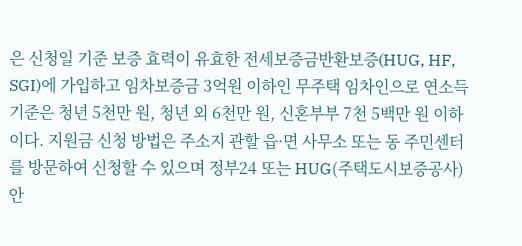은 신청일 기준 보증 효력이 유효한 전세보증금반환보증(HUG, HF, SGI)에 가입하고 임차보증금 3억원 이하인 무주택 임차인으로 연소득 기준은 청년 5천만 원, 청년 외 6천만 원, 신혼부부 7천 5백만 원 이하이다. 지원금 신청 방법은 주소지 관할 읍·면 사무소 또는 동 주민센터를 방문하여 신청할 수 있으며 정부24 또는 HUG(주택도시보증공사) 안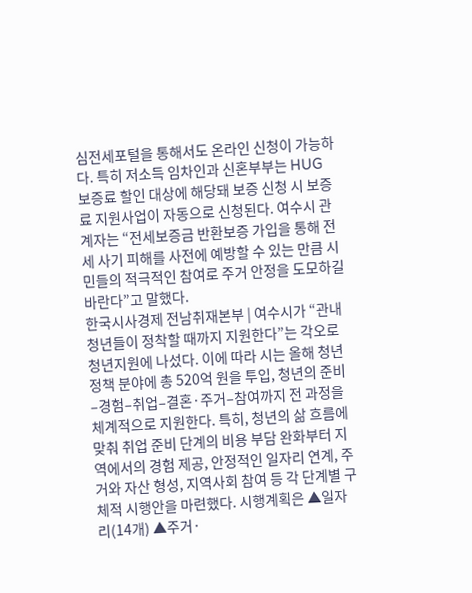심전세포털을 통해서도 온라인 신청이 가능하다. 특히 저소득 임차인과 신혼부부는 HUG 보증료 할인 대상에 해당돼 보증 신청 시 보증료 지원사업이 자동으로 신청된다. 여수시 관계자는 “전세보증금 반환보증 가입을 통해 전세 사기 피해를 사전에 예방할 수 있는 만큼 시민들의 적극적인 참여로 주거 안정을 도모하길 바란다”고 말했다.
한국시사경제 전남취재본부 | 여수시가 “관내 청년들이 정착할 때까지 지원한다”는 각오로 청년지원에 나섰다. 이에 따라 시는 올해 청년정책 분야에 총 520억 원을 투입, 청년의 준비–경험–취업–결혼·주거–참여까지 전 과정을 체계적으로 지원한다. 특히, 청년의 삶 흐름에 맞춰 취업 준비 단계의 비용 부담 완화부터 지역에서의 경험 제공, 안정적인 일자리 연계, 주거와 자산 형성, 지역사회 참여 등 각 단계별 구체적 시행안을 마련했다. 시행계획은 ▲일자리(14개) ▲주거·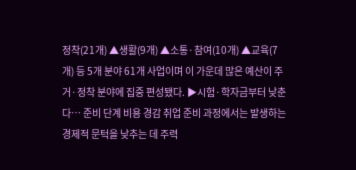정착(21개) ▲생활(9개) ▲소통·참여(10개) ▲교육(7개) 등 5개 분야 61개 사업이며 이 가운데 많은 예산이 주거·정착 분야에 집중 편성됐다. ▶시험·학자금부터 낮춘다… 준비 단계 비용 경감 취업 준비 과정에서는 발생하는 경제적 문턱을 낮추는 데 주력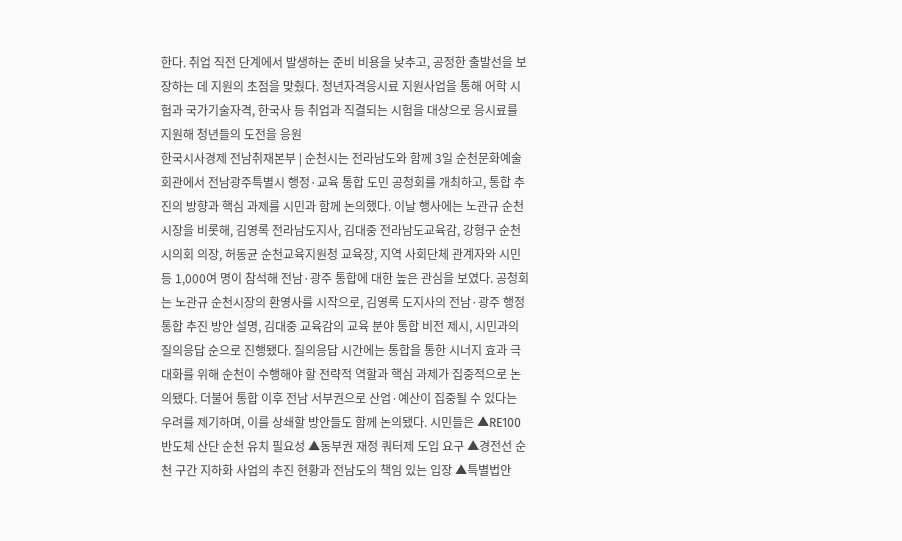한다. 취업 직전 단계에서 발생하는 준비 비용을 낮추고, 공정한 출발선을 보장하는 데 지원의 초점을 맞췄다. 청년자격응시료 지원사업을 통해 어학 시험과 국가기술자격, 한국사 등 취업과 직결되는 시험을 대상으로 응시료를 지원해 청년들의 도전을 응원
한국시사경제 전남취재본부 | 순천시는 전라남도와 함께 3일 순천문화예술회관에서 전남광주특별시 행정·교육 통합 도민 공청회를 개최하고, 통합 추진의 방향과 핵심 과제를 시민과 함께 논의했다. 이날 행사에는 노관규 순천시장을 비롯해, 김영록 전라남도지사, 김대중 전라남도교육감, 강형구 순천시의회 의장, 허동균 순천교육지원청 교육장, 지역 사회단체 관계자와 시민 등 1,000여 명이 참석해 전남·광주 통합에 대한 높은 관심을 보였다. 공청회는 노관규 순천시장의 환영사를 시작으로, 김영록 도지사의 전남·광주 행정통합 추진 방안 설명, 김대중 교육감의 교육 분야 통합 비전 제시, 시민과의 질의응답 순으로 진행됐다. 질의응답 시간에는 통합을 통한 시너지 효과 극대화를 위해 순천이 수행해야 할 전략적 역할과 핵심 과제가 집중적으로 논의됐다. 더불어 통합 이후 전남 서부권으로 산업·예산이 집중될 수 있다는 우려를 제기하며, 이를 상쇄할 방안들도 함께 논의됐다. 시민들은 ▲RE100 반도체 산단 순천 유치 필요성 ▲동부권 재정 쿼터제 도입 요구 ▲경전선 순천 구간 지하화 사업의 추진 현황과 전남도의 책임 있는 입장 ▲특별법안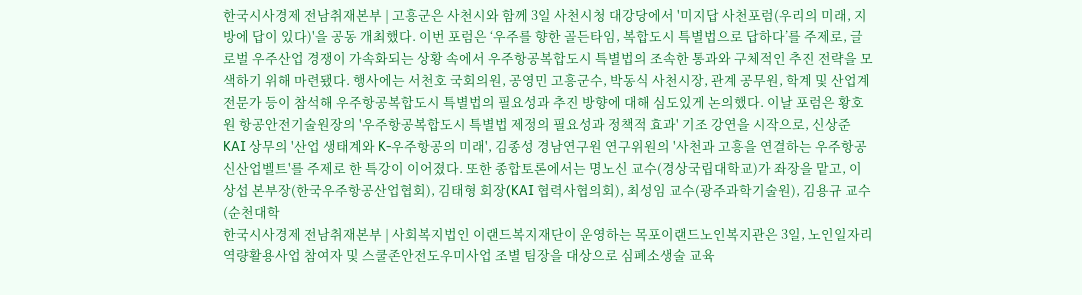한국시사경제 전남취재본부 | 고흥군은 사천시와 함께 3일 사천시청 대강당에서 '미지답 사천포럼(우리의 미래, 지방에 답이 있다)'을 공동 개최했다. 이번 포럼은 ‘우주를 향한 골든타임, 복합도시 특별법으로 답하다’를 주제로, 글로벌 우주산업 경쟁이 가속화되는 상황 속에서 우주항공복합도시 특별법의 조속한 통과와 구체적인 추진 전략을 모색하기 위해 마련됐다. 행사에는 서천호 국회의원, 공영민 고흥군수, 박동식 사천시장, 관계 공무원, 학계 및 산업계 전문가 등이 참석해 우주항공복합도시 특별법의 필요성과 추진 방향에 대해 심도있게 논의했다. 이날 포럼은 황호원 항공안전기술원장의 '우주항공복합도시 특별법 제정의 필요성과 정책적 효과' 기조 강연을 시작으로, 신상준 KAI 상무의 '산업 생태계와 K-우주항공의 미래', 김종성 경남연구원 연구위원의 '사천과 고흥을 연결하는 우주항공 신산업벨트'를 주제로 한 특강이 이어졌다. 또한 종합토론에서는 명노신 교수(경상국립대학교)가 좌장을 맡고, 이상섭 본부장(한국우주항공산업협회), 김태형 회장(KAI 협력사협의회), 최성임 교수(광주과학기술원), 김용규 교수(순천대학
한국시사경제 전남취재본부 | 사회복지법인 이랜드복지재단이 운영하는 목포이랜드노인복지관은 3일, 노인일자리 역량활용사업 참여자 및 스쿨존안전도우미사업 조별 팀장을 대상으로 심폐소생술 교육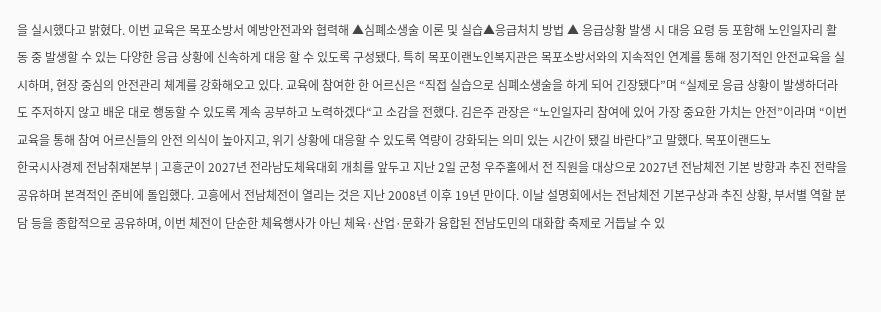을 실시했다고 밝혔다. 이번 교육은 목포소방서 예방안전과와 협력해 ▲심폐소생술 이론 및 실습▲응급처치 방법 ▲ 응급상황 발생 시 대응 요령 등 포함해 노인일자리 활동 중 발생할 수 있는 다양한 응급 상황에 신속하게 대응 할 수 있도록 구성됐다. 특히 목포이랜노인복지관은 목포소방서와의 지속적인 연계를 통해 정기적인 안전교육을 실시하며, 현장 중심의 안전관리 체계를 강화해오고 있다. 교육에 참여한 한 어르신은 “직접 실습으로 심폐소생술을 하게 되어 긴장됐다”며 “실제로 응급 상황이 발생하더라도 주저하지 않고 배운 대로 행동할 수 있도록 계속 공부하고 노력하겠다“고 소감을 전했다. 김은주 관장은 “노인일자리 참여에 있어 가장 중요한 가치는 안전”이라며 “이번 교육을 통해 참여 어르신들의 안전 의식이 높아지고, 위기 상황에 대응할 수 있도록 역량이 강화되는 의미 있는 시간이 됐길 바란다”고 말했다. 목포이랜드노
한국시사경제 전남취재본부 | 고흥군이 2027년 전라남도체육대회 개최를 앞두고 지난 2일 군청 우주홀에서 전 직원을 대상으로 2027년 전남체전 기본 방향과 추진 전략을 공유하며 본격적인 준비에 돌입했다. 고흥에서 전남체전이 열리는 것은 지난 2008년 이후 19년 만이다. 이날 설명회에서는 전남체전 기본구상과 추진 상황, 부서별 역할 분담 등을 종합적으로 공유하며, 이번 체전이 단순한 체육행사가 아닌 체육·산업·문화가 융합된 전남도민의 대화합 축제로 거듭날 수 있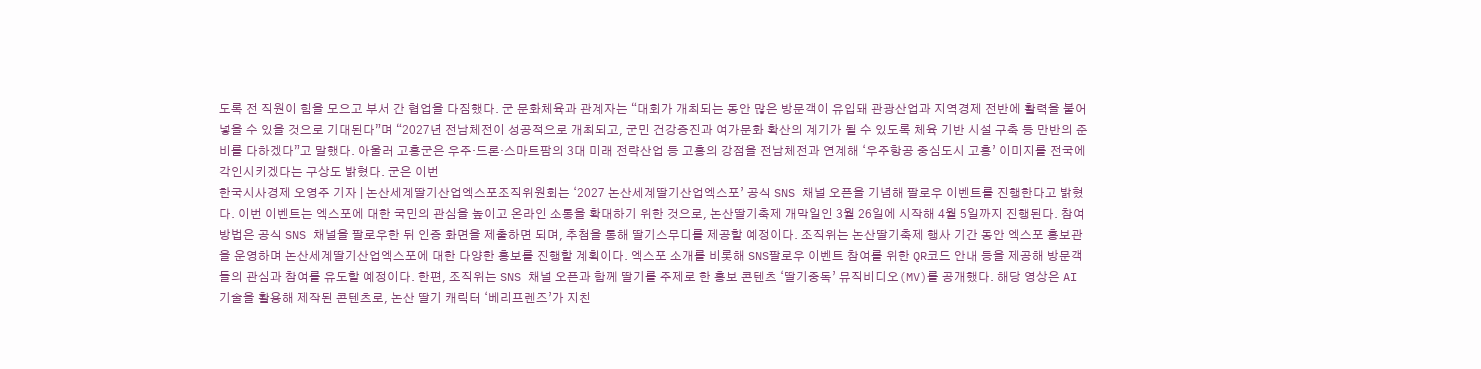도록 전 직원이 힘을 모으고 부서 간 협업을 다짐했다. 군 문화체육과 관계자는 “대회가 개최되는 동안 많은 방문객이 유입돼 관광산업과 지역경제 전반에 활력을 불어넣을 수 있을 것으로 기대된다”며 “2027년 전남체전이 성공적으로 개최되고, 군민 건강증진과 여가문화 확산의 계기가 될 수 있도록 체육 기반 시설 구축 등 만반의 준비를 다하겠다”고 말했다. 아울러 고흥군은 우주·드론·스마트팜의 3대 미래 전략산업 등 고흥의 강점을 전남체전과 연계해 ‘우주항공 중심도시 고흥’ 이미지를 전국에 각인시키겠다는 구상도 밝혔다. 군은 이번
한국시사경제 오영주 기자 | 논산세계딸기산업엑스포조직위원회는 ‘2027 논산세계딸기산업엑스포’ 공식 SNS 채널 오픈을 기념해 팔로우 이벤트를 진행한다고 밝혔다. 이번 이벤트는 엑스포에 대한 국민의 관심을 높이고 온라인 소통을 확대하기 위한 것으로, 논산딸기축제 개막일인 3월 26일에 시작해 4월 5일까지 진행된다. 참여 방법은 공식 SNS 채널을 팔로우한 뒤 인증 화면을 제출하면 되며, 추첨을 통해 딸기스무디를 제공할 예정이다. 조직위는 논산딸기축제 행사 기간 동안 엑스포 홍보관을 운영하며 논산세계딸기산업엑스포에 대한 다양한 홍보를 진행할 계획이다. 엑스포 소개를 비롯해 SNS팔로우 이벤트 참여를 위한 QR코드 안내 등을 제공해 방문객들의 관심과 참여를 유도할 예정이다. 한편, 조직위는 SNS 채널 오픈과 함께 딸기를 주제로 한 홍보 콘텐츠 ‘딸기중독’ 뮤직비디오(MV)를 공개했다. 해당 영상은 AI 기술을 활용해 제작된 콘텐츠로, 논산 딸기 캐릭터 ‘베리프렌즈’가 지친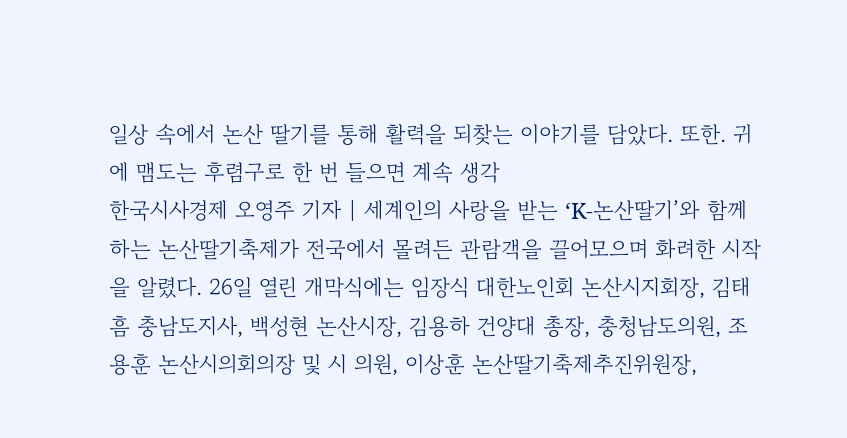일상 속에서 논산 딸기를 통해 활력을 되찾는 이야기를 담았다. 또한. 귀에 맴도는 후렴구로 한 번 들으면 계속 생각
한국시사경제 오영주 기자 | 세계인의 사랑을 받는 ‘K-논산딸기’와 함께하는 논산딸기축제가 전국에서 몰려든 관람객을 끌어모으며 화려한 시작을 알렸다. 26일 열린 개막식에는 임장식 대한노인회 논산시지회장, 김태흠 충남도지사, 백성현 논산시장, 김용하 건양대 총장, 충청남도의원, 조용훈 논산시의회의장 및 시 의원, 이상훈 논산딸기축제추진위원장,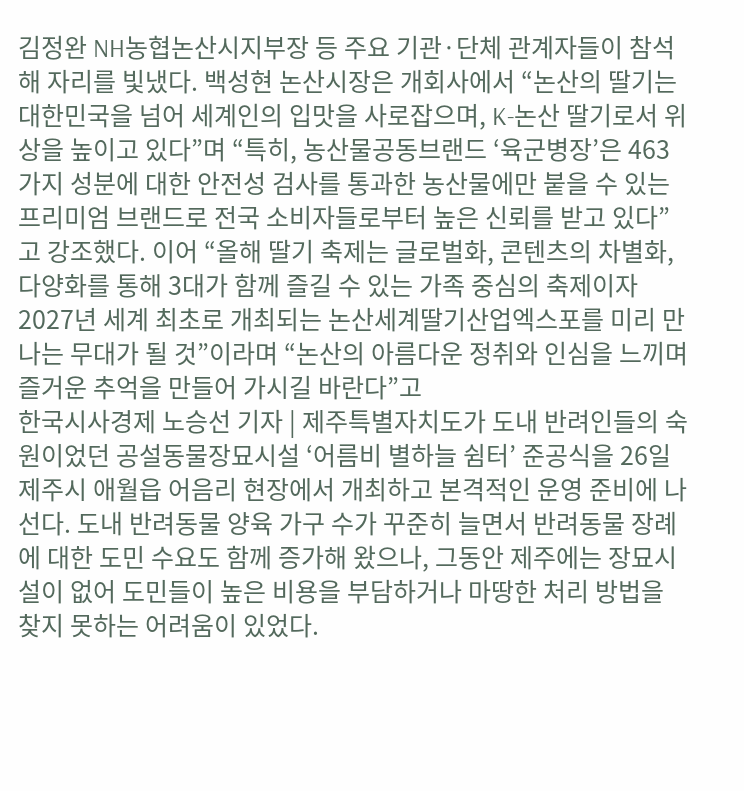김정완 NH농협논산시지부장 등 주요 기관·단체 관계자들이 참석해 자리를 빛냈다. 백성현 논산시장은 개회사에서 “논산의 딸기는 대한민국을 넘어 세계인의 입맛을 사로잡으며, K-논산 딸기로서 위상을 높이고 있다”며 “특히, 농산물공동브랜드 ‘육군병장’은 463가지 성분에 대한 안전성 검사를 통과한 농산물에만 붙을 수 있는 프리미엄 브랜드로 전국 소비자들로부터 높은 신뢰를 받고 있다”고 강조했다. 이어 “올해 딸기 축제는 글로벌화, 콘텐츠의 차별화, 다양화를 통해 3대가 함께 즐길 수 있는 가족 중심의 축제이자 2027년 세계 최초로 개최되는 논산세계딸기산업엑스포를 미리 만나는 무대가 될 것”이라며 “논산의 아름다운 정취와 인심을 느끼며 즐거운 추억을 만들어 가시길 바란다”고
한국시사경제 노승선 기자 | 제주특별자치도가 도내 반려인들의 숙원이었던 공설동물장묘시설 ‘어름비 별하늘 쉼터’ 준공식을 26일 제주시 애월읍 어음리 현장에서 개최하고 본격적인 운영 준비에 나선다. 도내 반려동물 양육 가구 수가 꾸준히 늘면서 반려동물 장례에 대한 도민 수요도 함께 증가해 왔으나, 그동안 제주에는 장묘시설이 없어 도민들이 높은 비용을 부담하거나 마땅한 처리 방법을 찾지 못하는 어려움이 있었다.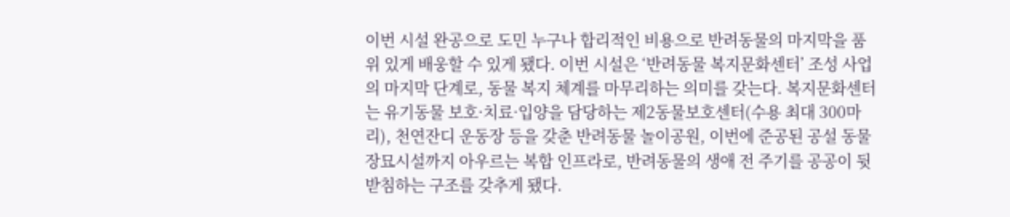이번 시설 완공으로 도민 누구나 합리적인 비용으로 반려동물의 마지막을 품위 있게 배웅할 수 있게 됐다. 이번 시설은 ‘반려동물 복지문화센터’ 조성 사업의 마지막 단계로, 동물 복지 체계를 마무리하는 의미를 갖는다. 복지문화센터는 유기동물 보호·치료·입양을 담당하는 제2동물보호센터(수용 최대 300마리), 천연잔디 운동장 등을 갖춘 반려동물 놀이공원, 이번에 준공된 공설 동물장묘시설까지 아우르는 복합 인프라로, 반려동물의 생애 전 주기를 공공이 뒷받침하는 구조를 갖추게 됐다.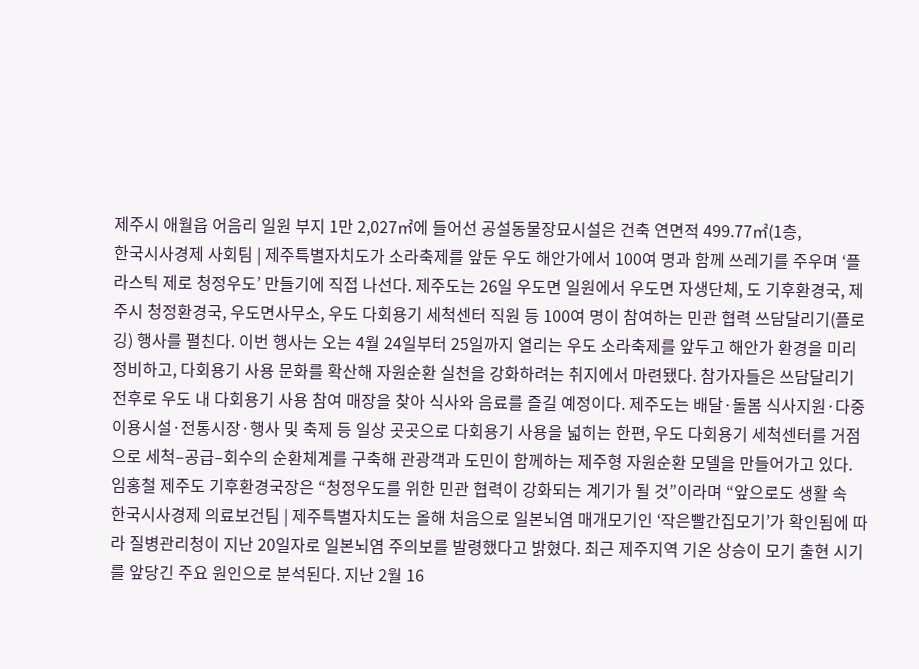제주시 애월읍 어음리 일원 부지 1만 2,027㎡에 들어선 공설동물장묘시설은 건축 연면적 499.77㎡(1층,
한국시사경제 사회팀 | 제주특별자치도가 소라축제를 앞둔 우도 해안가에서 100여 명과 함께 쓰레기를 주우며 ‘플라스틱 제로 청정우도’ 만들기에 직접 나선다. 제주도는 26일 우도면 일원에서 우도면 자생단체, 도 기후환경국, 제주시 청정환경국, 우도면사무소, 우도 다회용기 세척센터 직원 등 100여 명이 참여하는 민관 협력 쓰담달리기(플로깅) 행사를 펼친다. 이번 행사는 오는 4월 24일부터 25일까지 열리는 우도 소라축제를 앞두고 해안가 환경을 미리 정비하고, 다회용기 사용 문화를 확산해 자원순환 실천을 강화하려는 취지에서 마련됐다. 참가자들은 쓰담달리기 전후로 우도 내 다회용기 사용 참여 매장을 찾아 식사와 음료를 즐길 예정이다. 제주도는 배달·돌봄 식사지원·다중이용시설·전통시장·행사 및 축제 등 일상 곳곳으로 다회용기 사용을 넓히는 한편, 우도 다회용기 세척센터를 거점으로 세척–공급–회수의 순환체계를 구축해 관광객과 도민이 함께하는 제주형 자원순환 모델을 만들어가고 있다. 임홍철 제주도 기후환경국장은 “청정우도를 위한 민관 협력이 강화되는 계기가 될 것”이라며 “앞으로도 생활 속
한국시사경제 의료보건팀 | 제주특별자치도는 올해 처음으로 일본뇌염 매개모기인 ‘작은빨간집모기’가 확인됨에 따라 질병관리청이 지난 20일자로 일본뇌염 주의보를 발령했다고 밝혔다. 최근 제주지역 기온 상승이 모기 출현 시기를 앞당긴 주요 원인으로 분석된다. 지난 2월 16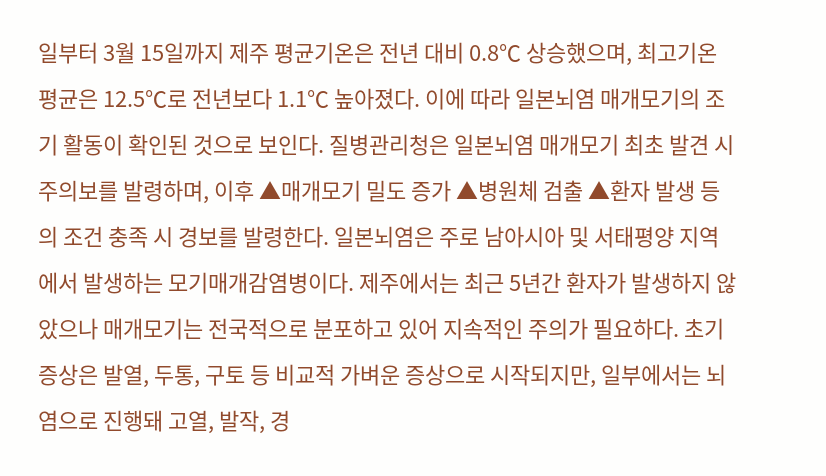일부터 3월 15일까지 제주 평균기온은 전년 대비 0.8℃ 상승했으며, 최고기온 평균은 12.5℃로 전년보다 1.1℃ 높아졌다. 이에 따라 일본뇌염 매개모기의 조기 활동이 확인된 것으로 보인다. 질병관리청은 일본뇌염 매개모기 최초 발견 시 주의보를 발령하며, 이후 ▲매개모기 밀도 증가 ▲병원체 검출 ▲환자 발생 등의 조건 충족 시 경보를 발령한다. 일본뇌염은 주로 남아시아 및 서태평양 지역에서 발생하는 모기매개감염병이다. 제주에서는 최근 5년간 환자가 발생하지 않았으나 매개모기는 전국적으로 분포하고 있어 지속적인 주의가 필요하다. 초기 증상은 발열, 두통, 구토 등 비교적 가벼운 증상으로 시작되지만, 일부에서는 뇌염으로 진행돼 고열, 발작, 경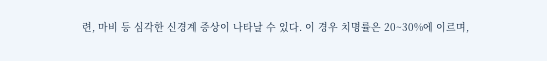련, 마비 등 심각한 신경계 증상이 나타날 수 있다. 이 경우 치명률은 20~30%에 이르며,